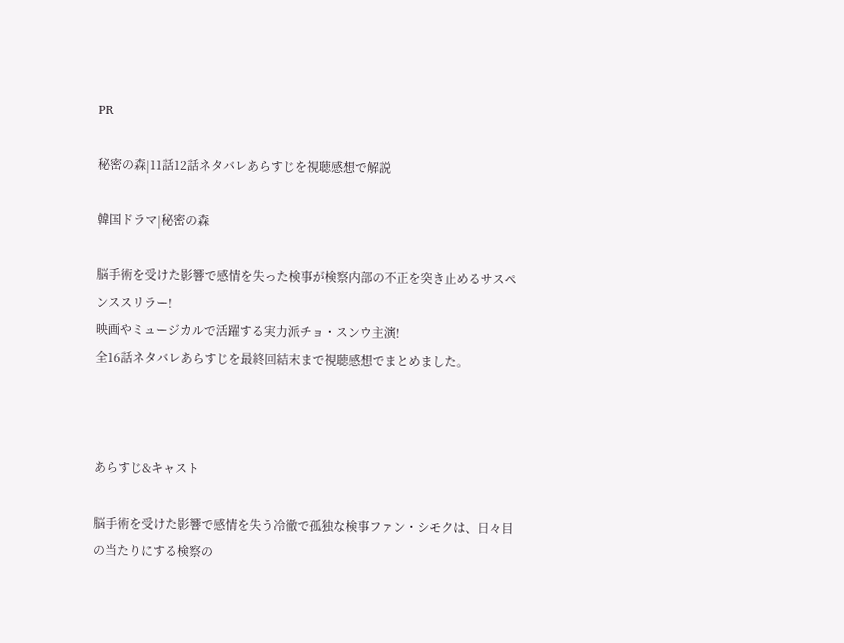PR

秘密の森|11話12話ネタバレあらすじを視聴感想で解説

韓国ドラマ|秘密の森

脳手術を受けた影響で感情を失った検事が検察内部の不正を突き止めるサスペンススリラー!
映画やミュージカルで活躍する実力派チョ・スンウ主演!
全16話ネタバレあらすじを最終回結末まで視聴感想でまとめました。



あらすじ&キャスト

脳手術を受けた影響で感情を失う冷徹で孤独な検事ファン・シモクは、日々目の当たりにする検察の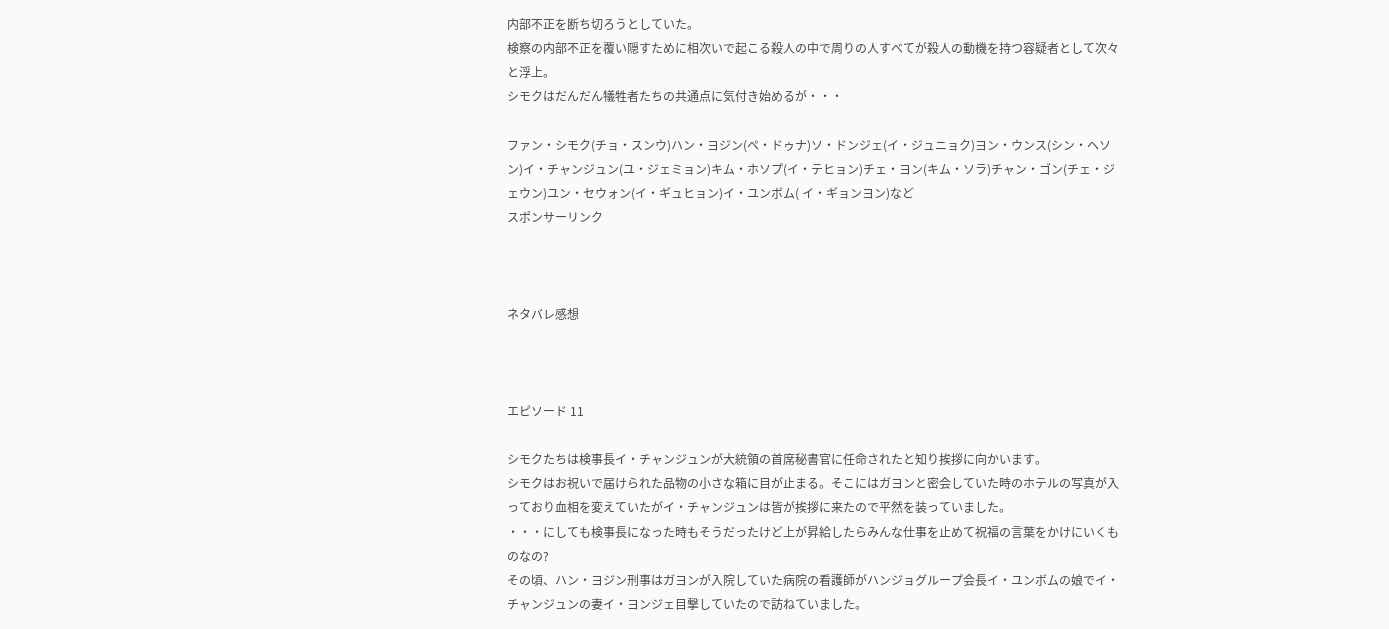内部不正を断ち切ろうとしていた。
検察の内部不正を覆い隠すために相次いで起こる殺人の中で周りの人すべてが殺人の動機を持つ容疑者として次々と浮上。
シモクはだんだん犠牲者たちの共通点に気付き始めるが・・・

ファン・シモク(チョ・スンウ)ハン・ヨジン(ペ・ドゥナ)ソ・ドンジェ(イ・ジュニョク)ヨン・ウンス(シン・ヘソン)イ・チャンジュン(ユ・ジェミョン)キム・ホソプ(イ・テヒョン)チェ・ヨン(キム・ソラ)チャン・ゴン(チェ・ジェウン)ユン・セウォン(イ・ギュヒョン)イ・ユンボム( イ・ギョンヨン)など
スポンサーリンク



ネタバレ感想



エピソード 11

シモクたちは検事長イ・チャンジュンが大統領の首席秘書官に任命されたと知り挨拶に向かいます。
シモクはお祝いで届けられた品物の小さな箱に目が止まる。そこにはガヨンと密会していた時のホテルの写真が入っており血相を変えていたがイ・チャンジュンは皆が挨拶に来たので平然を装っていました。
・・・にしても検事長になった時もそうだったけど上が昇給したらみんな仕事を止めて祝福の言葉をかけにいくものなの?
その頃、ハン・ヨジン刑事はガヨンが入院していた病院の看護師がハンジョグループ会長イ・ユンボムの娘でイ・チャンジュンの妻イ・ヨンジェ目撃していたので訪ねていました。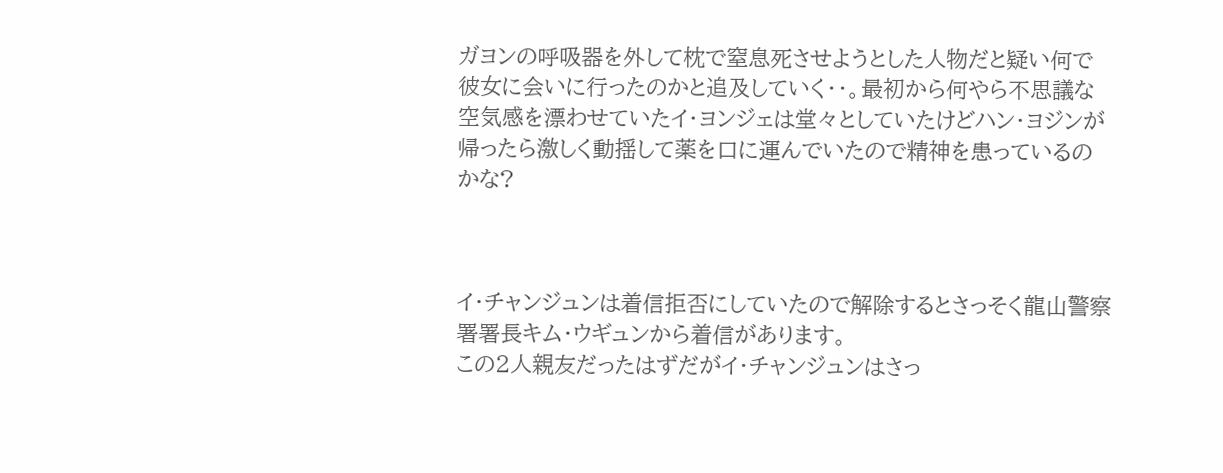ガヨンの呼吸器を外して枕で窒息死させようとした人物だと疑い何で彼女に会いに行ったのかと追及していく・・。最初から何やら不思議な空気感を漂わせていたイ・ヨンジェは堂々としていたけどハン・ヨジンが帰ったら激しく動揺して薬を口に運んでいたので精神を患っているのかな?



イ・チャンジュンは着信拒否にしていたので解除するとさっそく龍山警察署署長キム・ウギュンから着信があります。
この2人親友だったはずだがイ・チャンジュンはさっ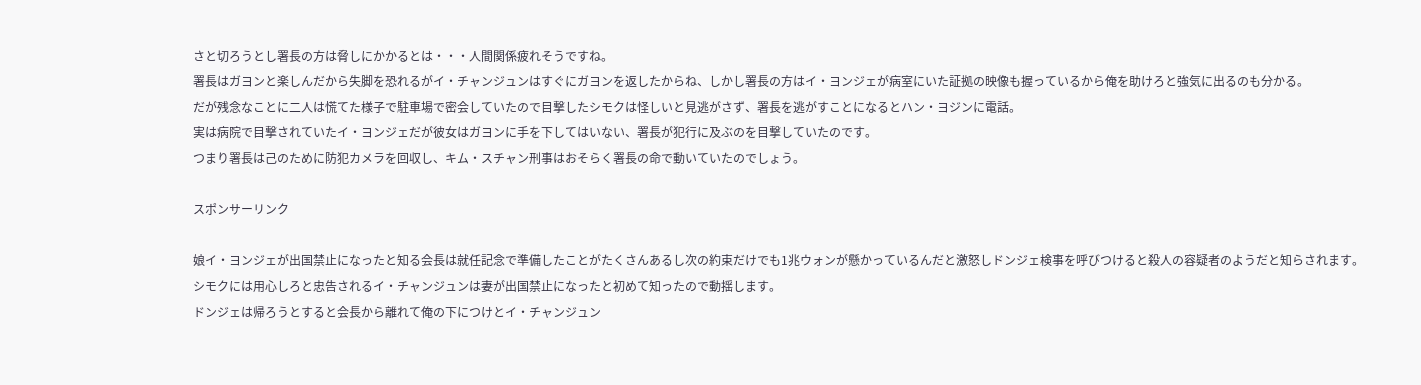さと切ろうとし署長の方は脅しにかかるとは・・・人間関係疲れそうですね。
署長はガヨンと楽しんだから失脚を恐れるがイ・チャンジュンはすぐにガヨンを返したからね、しかし署長の方はイ・ヨンジェが病室にいた証拠の映像も握っているから俺を助けろと強気に出るのも分かる。
だが残念なことに二人は慌てた様子で駐車場で密会していたので目撃したシモクは怪しいと見逃がさず、署長を逃がすことになるとハン・ヨジンに電話。
実は病院で目撃されていたイ・ヨンジェだが彼女はガヨンに手を下してはいない、署長が犯行に及ぶのを目撃していたのです。
つまり署長は己のために防犯カメラを回収し、キム・スチャン刑事はおそらく署長の命で動いていたのでしょう。

スポンサーリンク

娘イ・ヨンジェが出国禁止になったと知る会長は就任記念で準備したことがたくさんあるし次の約束だけでも1兆ウォンが懸かっているんだと激怒しドンジェ検事を呼びつけると殺人の容疑者のようだと知らされます。
シモクには用心しろと忠告されるイ・チャンジュンは妻が出国禁止になったと初めて知ったので動揺します。
ドンジェは帰ろうとすると会長から離れて俺の下につけとイ・チャンジュン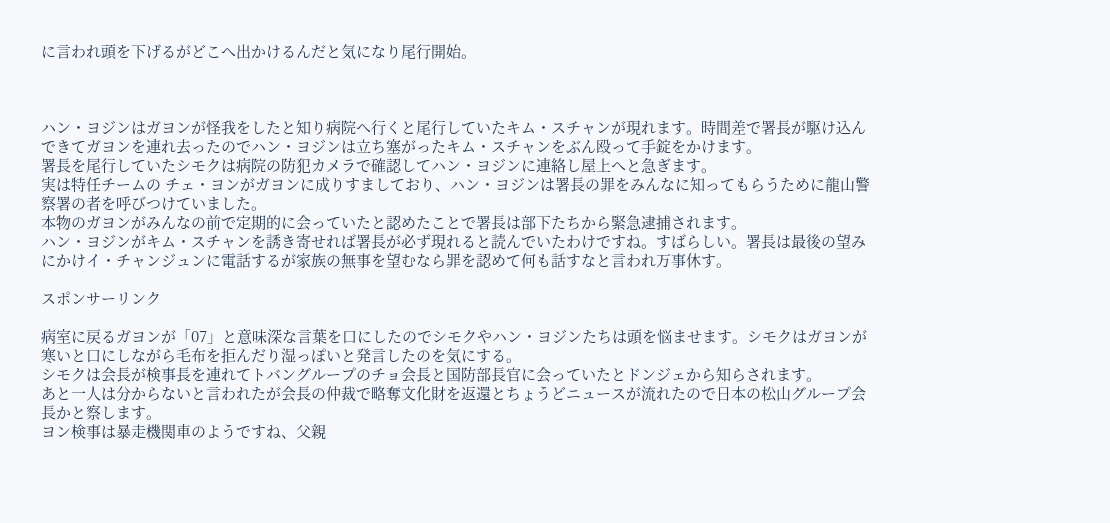に言われ頭を下げるがどこへ出かけるんだと気になり尾行開始。



ハン・ヨジンはガヨンが怪我をしたと知り病院へ行くと尾行していたキム・スチャンが現れます。時間差で署長が駆け込んできてガヨンを連れ去ったのでハン・ヨジンは立ち塞がったキム・スチャンをぶん殴って手錠をかけます。
署長を尾行していたシモクは病院の防犯カメラで確認してハン・ヨジンに連絡し屋上へと急ぎます。
実は特任チームの チェ・ヨンがガヨンに成りすましており、ハン・ヨジンは署長の罪をみんなに知ってもらうために龍山警察署の者を呼びつけていました。
本物のガヨンがみんなの前で定期的に会っていたと認めたことで署長は部下たちから緊急逮捕されます。
ハン・ヨジンがキム・スチャンを誘き寄せれば署長が必ず現れると読んでいたわけですね。すばらしい。署長は最後の望みにかけイ・チャンジュンに電話するが家族の無事を望むなら罪を認めて何も話すなと言われ万事休す。

スポンサーリンク

病室に戻るガヨンが「07」と意味深な言葉を口にしたのでシモクやハン・ヨジンたちは頭を悩ませます。シモクはガヨンが寒いと口にしながら毛布を拒んだり湿っぽいと発言したのを気にする。
シモクは会長が検事長を連れてトバングループのチョ会長と国防部長官に会っていたとドンジェから知らされます。
あと一人は分からないと言われたが会長の仲裁で略奪文化財を返還とちょうどニュースが流れたので日本の松山グループ会長かと察します。
ヨン検事は暴走機関車のようですね、父親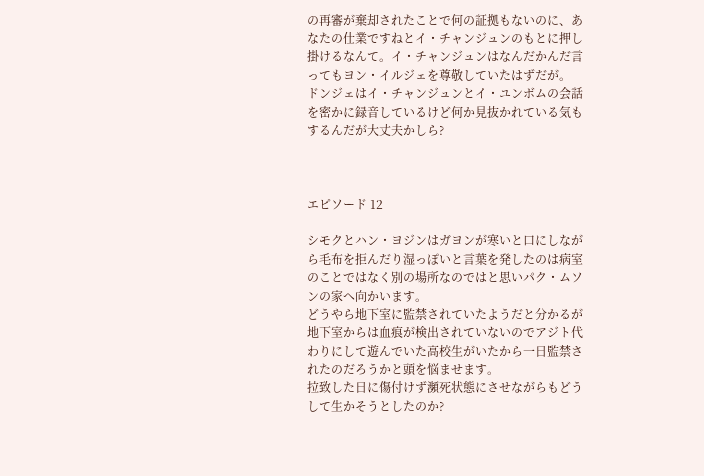の再審が棄却されたことで何の証拠もないのに、あなたの仕業ですねとイ・チャンジュンのもとに押し掛けるなんて。イ・チャンジュンはなんだかんだ言ってもヨン・イルジェを尊敬していたはずだが。
ドンジェはイ・チャンジュンとイ・ユンボムの会話を密かに録音しているけど何か見抜かれている気もするんだが大丈夫かしら?



エピソード 12

シモクとハン・ヨジンはガヨンが寒いと口にしながら毛布を拒んだり湿っぽいと言葉を発したのは病室のことではなく別の場所なのではと思いパク・ムソンの家へ向かいます。
どうやら地下室に監禁されていたようだと分かるが地下室からは血痕が検出されていないのでアジト代わりにして遊んでいた高校生がいたから一日監禁されたのだろうかと頭を悩ませます。
拉致した日に傷付けず瀕死状態にさせながらもどうして生かそうとしたのか?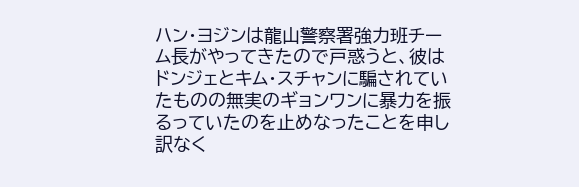ハン・ヨジンは龍山警察署強力班チーム長がやってきたので戸惑うと、彼はドンジェとキム・スチャンに騙されていたものの無実のギョンワンに暴力を振るっていたのを止めなったことを申し訳なく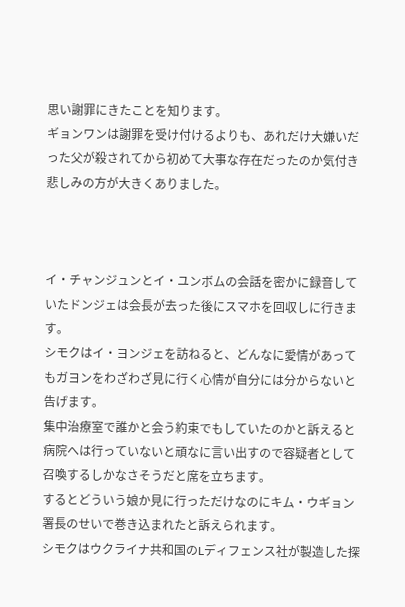思い謝罪にきたことを知ります。
ギョンワンは謝罪を受け付けるよりも、あれだけ大嫌いだった父が殺されてから初めて大事な存在だったのか気付き悲しみの方が大きくありました。



イ・チャンジュンとイ・ユンボムの会話を密かに録音していたドンジェは会長が去った後にスマホを回収しに行きます。
シモクはイ・ヨンジェを訪ねると、どんなに愛情があってもガヨンをわざわざ見に行く心情が自分には分からないと告げます。
集中治療室で誰かと会う約束でもしていたのかと訴えると病院へは行っていないと頑なに言い出すので容疑者として召喚するしかなさそうだと席を立ちます。
するとどういう娘か見に行っただけなのにキム・ウギョン署長のせいで巻き込まれたと訴えられます。
シモクはウクライナ共和国のLディフェンス社が製造した探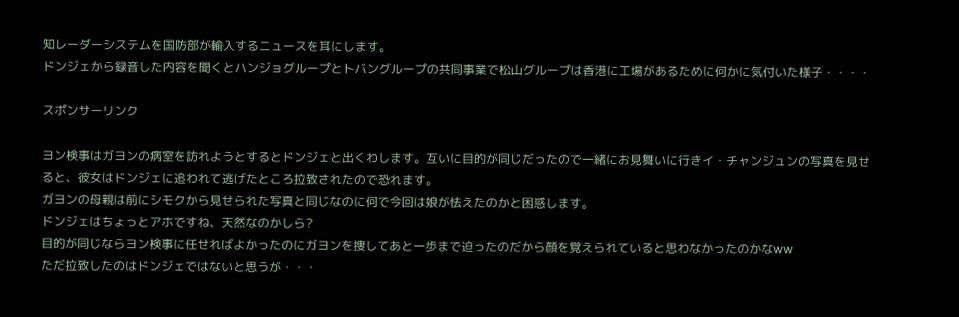知レーダーシステムを国防部が輸入するニュースを耳にします。
ドンジェから録音した内容を聞くとハンジョグループとトバングループの共同事業で松山グループは香港に工場があるために何かに気付いた様子・・・・

スポンサーリンク

ヨン検事はガヨンの病室を訪れようとするとドンジェと出くわします。互いに目的が同じだったので一緒にお見舞いに行きイ・チャンジュンの写真を見せると、彼女はドンジェに追われて逃げたところ拉致されたので恐れます。
ガヨンの母親は前にシモクから見せられた写真と同じなのに何で今回は娘が怯えたのかと困惑します。
ドンジェはちょっとアホですね、天然なのかしら?
目的が同じならヨン検事に任せればよかったのにガヨンを捜してあと一歩まで迫ったのだから顔を覚えられていると思わなかったのかなww
ただ拉致したのはドンジェではないと思うが・・・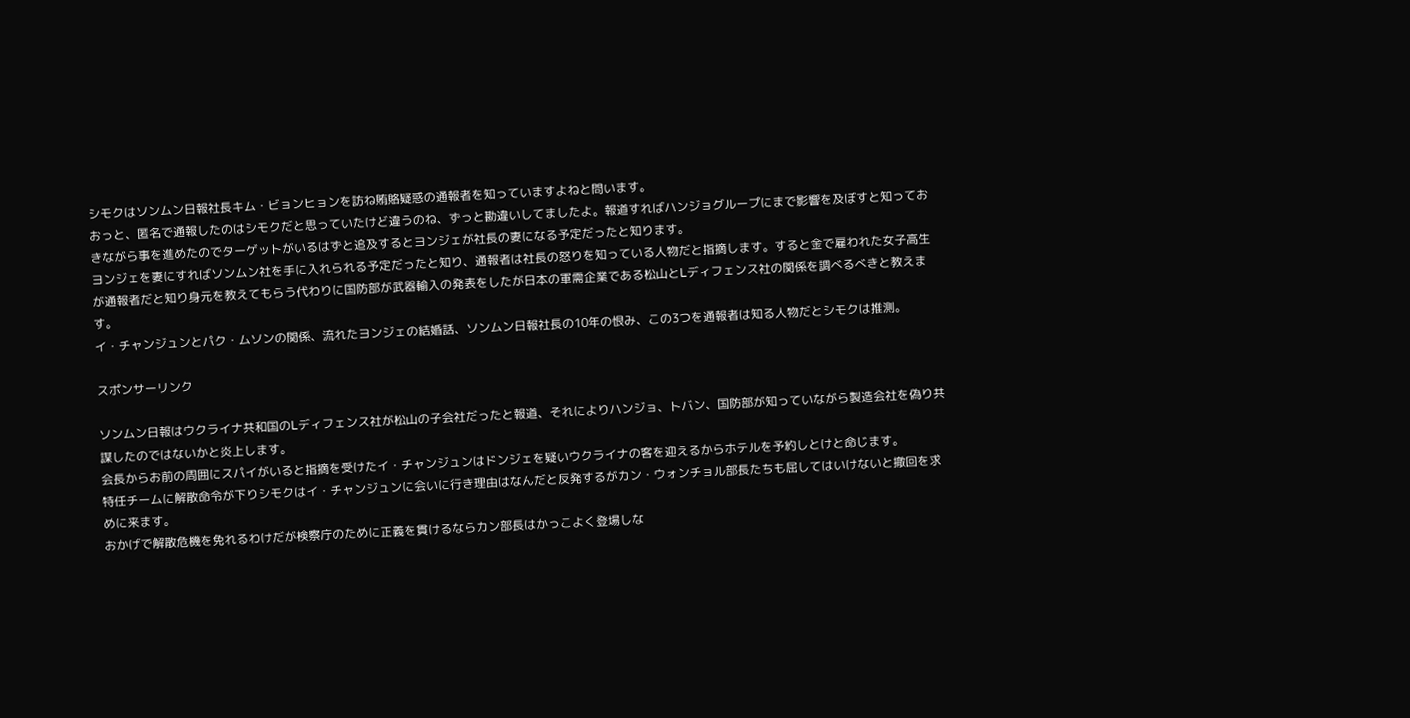シモクはソンムン日報社長キム・ビョンヒョンを訪ね賄賂疑惑の通報者を知っていますよねと問います。
おっと、匿名で通報したのはシモクだと思っていたけど違うのね、ずっと勘違いしてましたよ。報道すればハンジョグループにまで影響を及ぼすと知っておきながら事を進めたのでターゲットがいるはずと追及するとヨンジェが社長の妻になる予定だったと知ります。
ヨンジェを妻にすればソンムン社を手に入れられる予定だったと知り、通報者は社長の怒りを知っている人物だと指摘します。すると金で雇われた女子高生が通報者だと知り身元を教えてもらう代わりに国防部が武器輸入の発表をしたが日本の軍需企業である松山とLディフェンス社の関係を調べるべきと教えます。
イ・チャンジュンとパク・ムソンの関係、流れたヨンジェの結婚話、ソンムン日報社長の10年の恨み、この3つを通報者は知る人物だとシモクは推測。

スポンサーリンク

ソンムン日報はウクライナ共和国のLディフェンス社が松山の子会社だったと報道、それによりハンジョ、トバン、国防部が知っていながら製造会社を偽り共謀したのではないかと炎上します。
会長からお前の周囲にスパイがいると指摘を受けたイ・チャンジュンはドンジェを疑いウクライナの客を迎えるからホテルを予約しとけと命じます。
特任チームに解散命令が下りシモクはイ・チャンジュンに会いに行き理由はなんだと反発するがカン・ウォンチョル部長たちも屈してはいけないと撤回を求めに来ます。
おかげで解散危機を免れるわけだが検察庁のために正義を貫けるならカン部長はかっこよく登場しな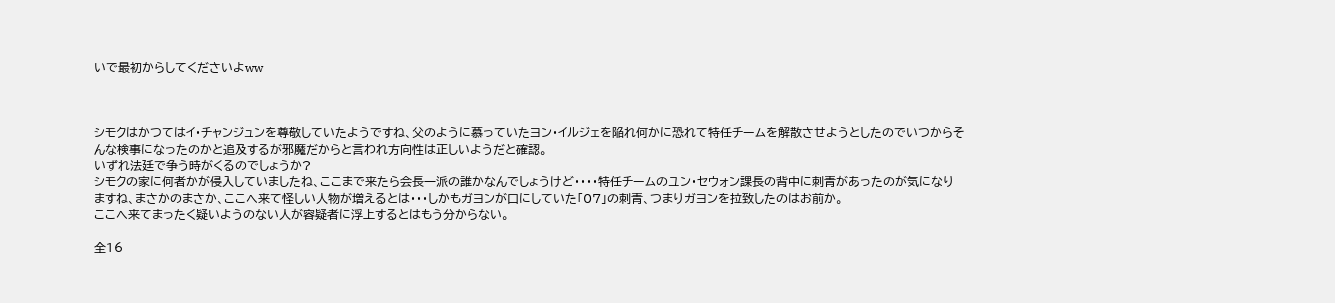いで最初からしてくださいよww



シモクはかつてはイ・チャンジュンを尊敬していたようですね、父のように慕っていたヨン・イルジェを陥れ何かに恐れて特任チームを解散させようとしたのでいつからそんな検事になったのかと追及するが邪魔だからと言われ方向性は正しいようだと確認。
いずれ法廷で争う時がくるのでしょうか?
シモクの家に何者かが侵入していましたね、ここまで来たら会長一派の誰かなんでしょうけど・・・・特任チームのユン・セウォン課長の背中に刺青があったのが気になりますね、まさかのまさか、ここへ来て怪しい人物が増えるとは・・・しかもガヨンが口にしていた「07」の刺青、つまりガヨンを拉致したのはお前か。
ここへ来てまったく疑いようのない人が容疑者に浮上するとはもう分からない。

全16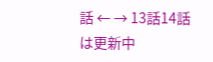話 ← → 13話14話は更新中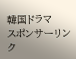韓国ドラマ
スポンサーリンク